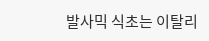발사믹 식초는 이탈리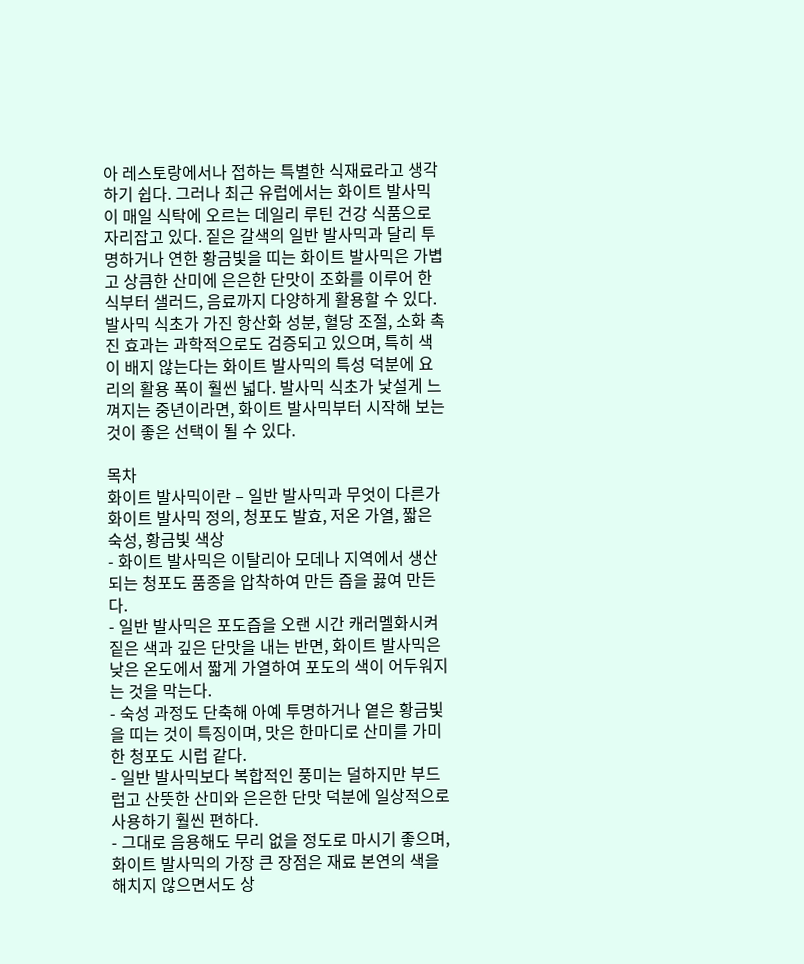아 레스토랑에서나 접하는 특별한 식재료라고 생각하기 쉽다. 그러나 최근 유럽에서는 화이트 발사믹이 매일 식탁에 오르는 데일리 루틴 건강 식품으로 자리잡고 있다. 짙은 갈색의 일반 발사믹과 달리 투명하거나 연한 황금빛을 띠는 화이트 발사믹은 가볍고 상큼한 산미에 은은한 단맛이 조화를 이루어 한식부터 샐러드, 음료까지 다양하게 활용할 수 있다. 발사믹 식초가 가진 항산화 성분, 혈당 조절, 소화 촉진 효과는 과학적으로도 검증되고 있으며, 특히 색이 배지 않는다는 화이트 발사믹의 특성 덕분에 요리의 활용 폭이 훨씬 넓다. 발사믹 식초가 낯설게 느껴지는 중년이라면, 화이트 발사믹부터 시작해 보는 것이 좋은 선택이 될 수 있다.

목차
화이트 발사믹이란 – 일반 발사믹과 무엇이 다른가
화이트 발사믹 정의, 청포도 발효, 저온 가열, 짧은 숙성, 황금빛 색상
- 화이트 발사믹은 이탈리아 모데나 지역에서 생산되는 청포도 품종을 압착하여 만든 즙을 끓여 만든다.
- 일반 발사믹은 포도즙을 오랜 시간 캐러멜화시켜 짙은 색과 깊은 단맛을 내는 반면, 화이트 발사믹은 낮은 온도에서 짧게 가열하여 포도의 색이 어두워지는 것을 막는다.
- 숙성 과정도 단축해 아예 투명하거나 옅은 황금빛을 띠는 것이 특징이며, 맛은 한마디로 산미를 가미한 청포도 시럽 같다.
- 일반 발사믹보다 복합적인 풍미는 덜하지만 부드럽고 산뜻한 산미와 은은한 단맛 덕분에 일상적으로 사용하기 훨씬 편하다.
- 그대로 음용해도 무리 없을 정도로 마시기 좋으며, 화이트 발사믹의 가장 큰 장점은 재료 본연의 색을 해치지 않으면서도 상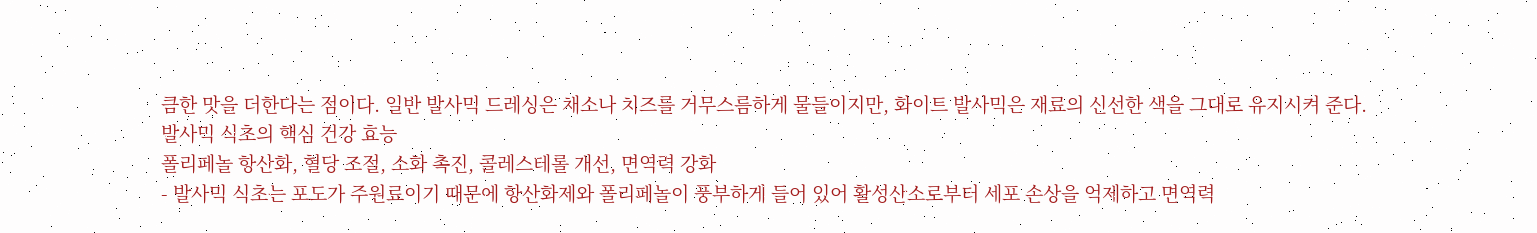큼한 맛을 더한다는 점이다. 일반 발사믹 드레싱은 채소나 치즈를 거무스름하게 물들이지만, 화이트 발사믹은 재료의 신선한 색을 그대로 유지시켜 준다.
발사믹 식초의 핵심 건강 효능
폴리페놀 항산화, 혈당 조절, 소화 촉진, 콜레스테롤 개선, 면역력 강화
- 발사믹 식초는 포도가 주원료이기 때문에 항산화제와 폴리페놀이 풍부하게 들어 있어 활성산소로부터 세포 손상을 억제하고 면역력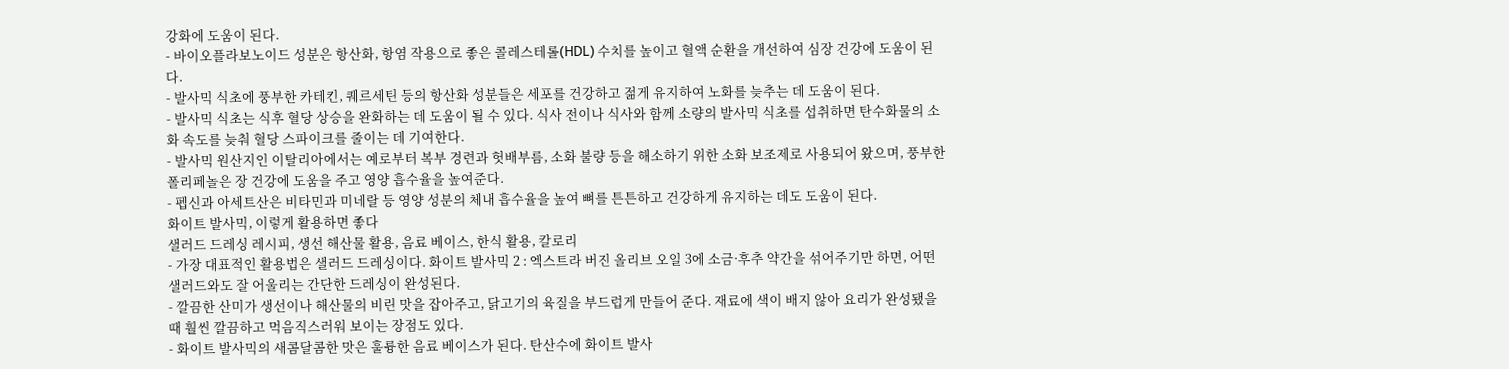강화에 도움이 된다.
- 바이오플라보노이드 성분은 항산화, 항염 작용으로 좋은 콜레스테롤(HDL) 수치를 높이고 혈액 순환을 개선하여 심장 건강에 도움이 된다.
- 발사믹 식초에 풍부한 카테킨, 퀘르세틴 등의 항산화 성분들은 세포를 건강하고 젊게 유지하여 노화를 늦추는 데 도움이 된다.
- 발사믹 식초는 식후 혈당 상승을 완화하는 데 도움이 될 수 있다. 식사 전이나 식사와 함께 소량의 발사믹 식초를 섭취하면 탄수화물의 소화 속도를 늦춰 혈당 스파이크를 줄이는 데 기여한다.
- 발사믹 원산지인 이탈리아에서는 예로부터 복부 경련과 헛배부름, 소화 불량 등을 해소하기 위한 소화 보조제로 사용되어 왔으며, 풍부한 폴리페놀은 장 건강에 도움을 주고 영양 흡수율을 높여준다.
- 펩신과 아세트산은 비타민과 미네랄 등 영양 성분의 체내 흡수율을 높여 뼈를 튼튼하고 건강하게 유지하는 데도 도움이 된다.
화이트 발사믹, 이렇게 활용하면 좋다
샐러드 드레싱 레시피, 생선 해산물 활용, 음료 베이스, 한식 활용, 칼로리
- 가장 대표적인 활용법은 샐러드 드레싱이다. 화이트 발사믹 2 : 엑스트라 버진 올리브 오일 3에 소금·후추 약간을 섞어주기만 하면, 어떤 샐러드와도 잘 어울리는 간단한 드레싱이 완성된다.
- 깔끔한 산미가 생선이나 해산물의 비린 맛을 잡아주고, 닭고기의 육질을 부드럽게 만들어 준다. 재료에 색이 배지 않아 요리가 완성됐을 때 훨씬 깔끔하고 먹음직스러워 보이는 장점도 있다.
- 화이트 발사믹의 새콤달콤한 맛은 훌륭한 음료 베이스가 된다. 탄산수에 화이트 발사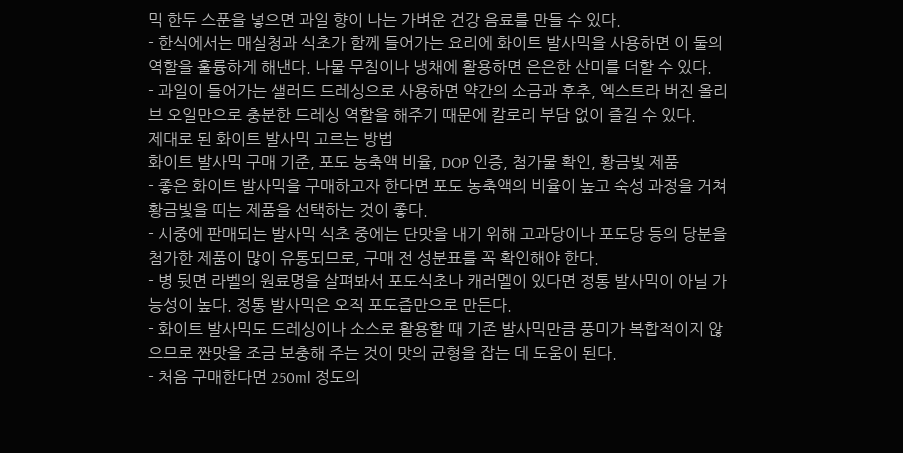믹 한두 스푼을 넣으면 과일 향이 나는 가벼운 건강 음료를 만들 수 있다.
- 한식에서는 매실청과 식초가 함께 들어가는 요리에 화이트 발사믹을 사용하면 이 둘의 역할을 훌륭하게 해낸다. 나물 무침이나 냉채에 활용하면 은은한 산미를 더할 수 있다.
- 과일이 들어가는 샐러드 드레싱으로 사용하면 약간의 소금과 후추, 엑스트라 버진 올리브 오일만으로 충분한 드레싱 역할을 해주기 때문에 칼로리 부담 없이 즐길 수 있다.
제대로 된 화이트 발사믹 고르는 방법
화이트 발사믹 구매 기준, 포도 농축액 비율, DOP 인증, 첨가물 확인, 황금빛 제품
- 좋은 화이트 발사믹을 구매하고자 한다면 포도 농축액의 비율이 높고 숙성 과정을 거쳐 황금빛을 띠는 제품을 선택하는 것이 좋다.
- 시중에 판매되는 발사믹 식초 중에는 단맛을 내기 위해 고과당이나 포도당 등의 당분을 첨가한 제품이 많이 유통되므로, 구매 전 성분표를 꼭 확인해야 한다.
- 병 뒷면 라벨의 원료명을 살펴봐서 포도식초나 캐러멜이 있다면 정통 발사믹이 아닐 가능성이 높다. 정통 발사믹은 오직 포도즙만으로 만든다.
- 화이트 발사믹도 드레싱이나 소스로 활용할 때 기존 발사믹만큼 풍미가 복합적이지 않으므로 짠맛을 조금 보충해 주는 것이 맛의 균형을 잡는 데 도움이 된다.
- 처음 구매한다면 250ml 정도의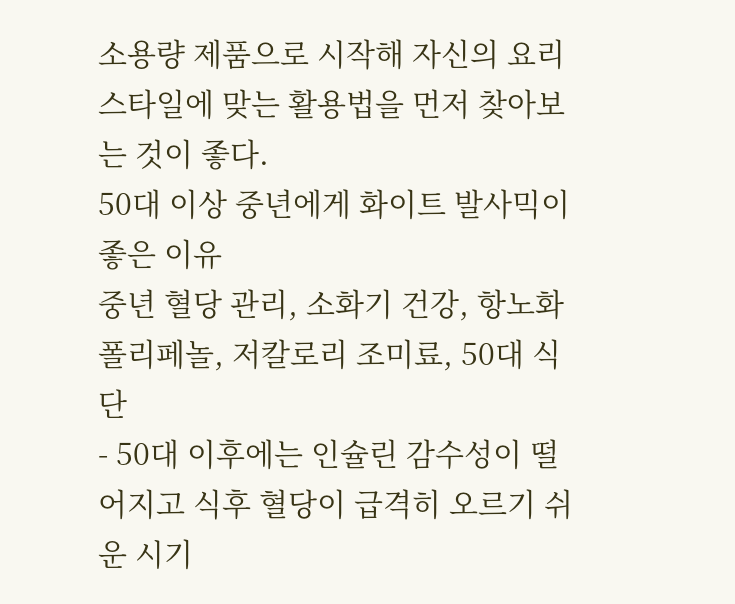소용량 제품으로 시작해 자신의 요리 스타일에 맞는 활용법을 먼저 찾아보는 것이 좋다.
50대 이상 중년에게 화이트 발사믹이 좋은 이유
중년 혈당 관리, 소화기 건강, 항노화 폴리페놀, 저칼로리 조미료, 50대 식단
- 50대 이후에는 인슐린 감수성이 떨어지고 식후 혈당이 급격히 오르기 쉬운 시기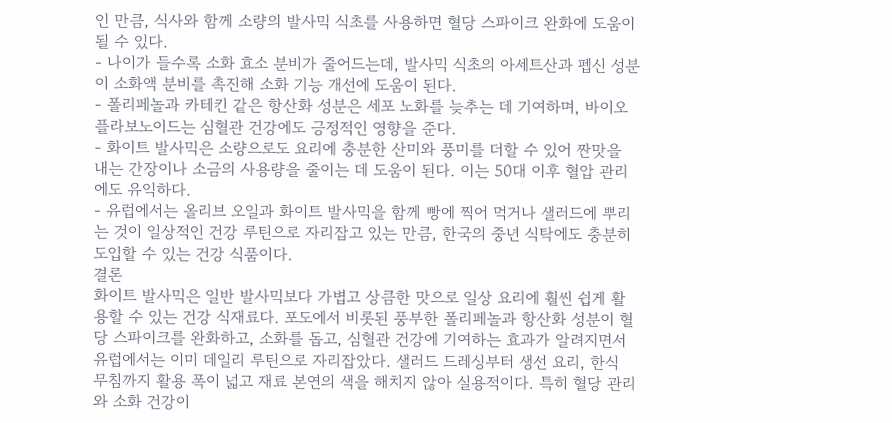인 만큼, 식사와 함께 소량의 발사믹 식초를 사용하면 혈당 스파이크 완화에 도움이 될 수 있다.
- 나이가 들수록 소화 효소 분비가 줄어드는데, 발사믹 식초의 아세트산과 펩신 성분이 소화액 분비를 촉진해 소화 기능 개선에 도움이 된다.
- 폴리페놀과 카테킨 같은 항산화 성분은 세포 노화를 늦추는 데 기여하며, 바이오플라보노이드는 심혈관 건강에도 긍정적인 영향을 준다.
- 화이트 발사믹은 소량으로도 요리에 충분한 산미와 풍미를 더할 수 있어 짠맛을 내는 간장이나 소금의 사용량을 줄이는 데 도움이 된다. 이는 50대 이후 혈압 관리에도 유익하다.
- 유럽에서는 올리브 오일과 화이트 발사믹을 함께 빵에 찍어 먹거나 샐러드에 뿌리는 것이 일상적인 건강 루틴으로 자리잡고 있는 만큼, 한국의 중년 식탁에도 충분히 도입할 수 있는 건강 식품이다.
결론
화이트 발사믹은 일반 발사믹보다 가볍고 상큼한 맛으로 일상 요리에 훨씬 쉽게 활용할 수 있는 건강 식재료다. 포도에서 비롯된 풍부한 폴리페놀과 항산화 성분이 혈당 스파이크를 완화하고, 소화를 돕고, 심혈관 건강에 기여하는 효과가 알려지면서 유럽에서는 이미 데일리 루틴으로 자리잡았다. 샐러드 드레싱부터 생선 요리, 한식 무침까지 활용 폭이 넓고 재료 본연의 색을 해치지 않아 실용적이다. 특히 혈당 관리와 소화 건강이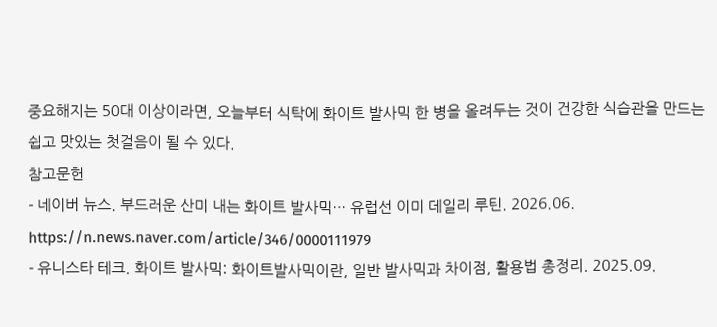중요해지는 50대 이상이라면, 오늘부터 식탁에 화이트 발사믹 한 병을 올려두는 것이 건강한 식습관을 만드는 쉽고 맛있는 첫걸음이 될 수 있다.
참고문헌
- 네이버 뉴스. 부드러운 산미 내는 화이트 발사믹… 유럽선 이미 데일리 루틴. 2026.06. https://n.news.naver.com/article/346/0000111979
- 유니스타 테크. 화이트 발사믹: 화이트발사믹이란, 일반 발사믹과 차이점, 활용법 총정리. 2025.09.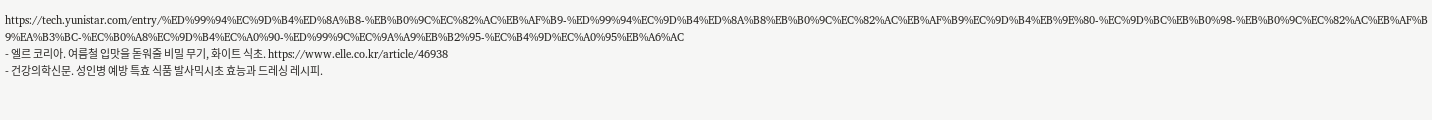https://tech.yunistar.com/entry/%ED%99%94%EC%9D%B4%ED%8A%B8-%EB%B0%9C%EC%82%AC%EB%AF%B9-%ED%99%94%EC%9D%B4%ED%8A%B8%EB%B0%9C%EC%82%AC%EB%AF%B9%EC%9D%B4%EB%9E%80-%EC%9D%BC%EB%B0%98-%EB%B0%9C%EC%82%AC%EB%AF%B9%EA%B3%BC-%EC%B0%A8%EC%9D%B4%EC%A0%90-%ED%99%9C%EC%9A%A9%EB%B2%95-%EC%B4%9D%EC%A0%95%EB%A6%AC
- 엘르 코리아. 여름철 입맛을 돋워줄 비밀 무기, 화이트 식초. https://www.elle.co.kr/article/46938
- 건강의학신문. 성인병 예방 특효 식품 발사믹시초 효능과 드레싱 레시피.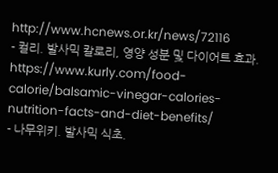http://www.hcnews.or.kr/news/72116
- 컬리. 발사믹 칼로리, 영양 성분 및 다이어트 효과. https://www.kurly.com/food-calorie/balsamic-vinegar-calories-nutrition-facts-and-diet-benefits/
- 나무위키. 발사믹 식초.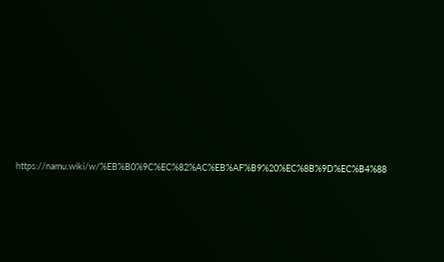https://namu.wiki/w/%EB%B0%9C%EC%82%AC%EB%AF%B9%20%EC%8B%9D%EC%B4%88